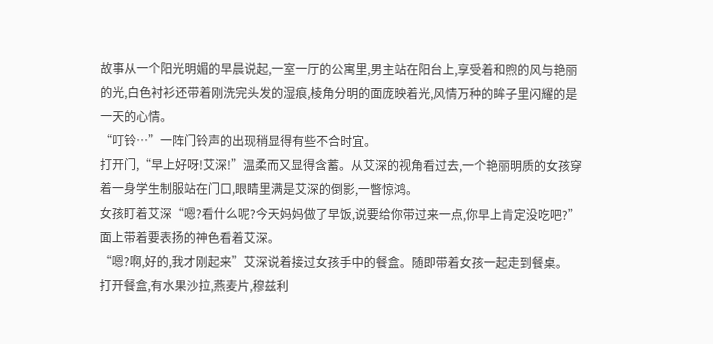故事从一个阳光明媚的早晨说起,一室一厅的公寓里,男主站在阳台上,享受着和煦的风与艳丽的光,白色衬衫还带着刚洗完头发的湿痕,棱角分明的面庞映着光,风情万种的眸子里闪耀的是一天的心情。
“叮铃…”一阵门铃声的出现稍显得有些不合时宜。
打开门,“早上好呀!艾深!”温柔而又显得含蓄。从艾深的视角看过去,一个艳丽明质的女孩穿着一身学生制服站在门口,眼睛里满是艾深的倒影,一瞥惊鸿。
女孩盯着艾深“嗯?看什么呢?今天妈妈做了早饭,说要给你带过来一点,你早上肯定没吃吧?”面上带着要表扬的神色看着艾深。
“嗯?啊,好的,我才刚起来”艾深说着接过女孩手中的餐盒。随即带着女孩一起走到餐桌。
打开餐盒,有水果沙拉,燕麦片,穆兹利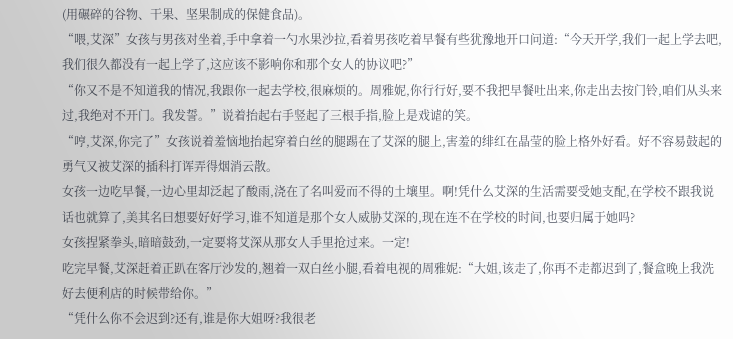(用碾碎的谷物、干果、坚果制成的保健食品)。
“喂,艾深”女孩与男孩对坐着,手中拿着一勺水果沙拉,看着男孩吃着早餐有些犹豫地开口问道:“今天开学,我们一起上学去吧,我们很久都没有一起上学了,这应该不影响你和那个女人的协议吧?”
“你又不是不知道我的情况,我跟你一起去学校,很麻烦的。周雅妮,你行行好,要不我把早餐吐出来,你走出去按门铃,咱们从头来过,我绝对不开门。我发誓。”说着抬起右手竖起了三根手指,脸上是戏谑的笑。
“哼,艾深,你完了”女孩说着羞恼地抬起穿着白丝的腿踢在了艾深的腿上,害羞的绯红在晶莹的脸上格外好看。好不容易鼓起的勇气又被艾深的插科打诨弄得烟消云散。
女孩一边吃早餐,一边心里却泛起了酸雨,浇在了名叫爱而不得的土壤里。啊!凭什么艾深的生活需要受她支配,在学校不跟我说话也就算了,美其名曰想要好好学习,谁不知道是那个女人威胁艾深的,现在连不在学校的时间,也要归属于她吗?
女孩捏紧拳头,暗暗鼓劲,一定要将艾深从那女人手里抢过来。一定!
吃完早餐,艾深赶着正趴在客厅沙发的,翘着一双白丝小腿,看着电视的周雅妮:“大姐,该走了,你再不走都迟到了,餐盒晚上我洗好去便利店的时候带给你。”
“凭什么你不会迟到?还有,谁是你大姐呀?我很老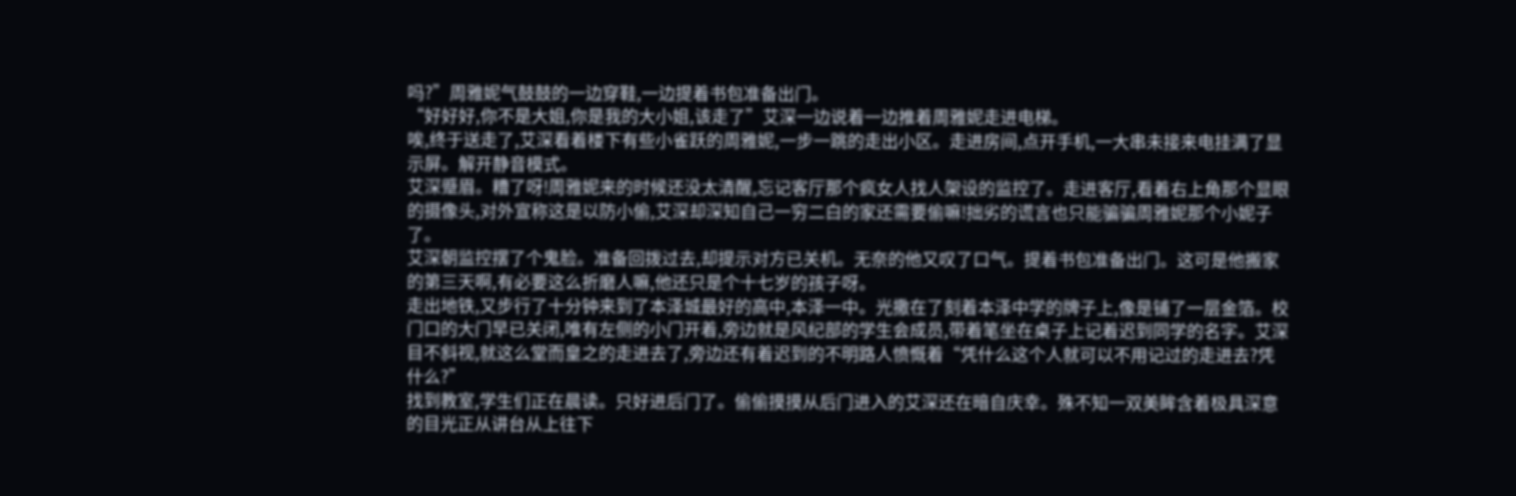吗?”周雅妮气鼓鼓的一边穿鞋,一边提着书包准备出门。
“好好好,你不是大姐,你是我的大小姐,该走了”艾深一边说着一边推着周雅妮走进电梯。
唉,终于送走了,艾深看着楼下有些小雀跃的周雅妮,一步一跳的走出小区。走进房间,点开手机,一大串未接来电挂满了显示屏。解开静音模式。
艾深蹙眉。糟了呀!周雅妮来的时候还没太清醒,忘记客厅那个疯女人找人架设的监控了。走进客厅,看着右上角那个显眼的摄像头,对外宣称这是以防小偷,艾深却深知自己一穷二白的家还需要偷嘛!拙劣的谎言也只能骗骗周雅妮那个小妮子了。
艾深朝监控摆了个鬼脸。准备回拨过去,却提示对方已关机。无奈的他又叹了口气。提着书包准备出门。这可是他搬家的第三天啊,有必要这么折磨人嘛,他还只是个十七岁的孩子呀。
走出地铁,又步行了十分钟来到了本泽城最好的高中,本泽一中。光撒在了刻着本泽中学的牌子上,像是铺了一层金箔。校门口的大门早已关闭,唯有左侧的小门开着,旁边就是风纪部的学生会成员,带着笔坐在桌子上记着迟到同学的名字。艾深目不斜视,就这么堂而皇之的走进去了,旁边还有着迟到的不明路人愤慨着“凭什么这个人就可以不用记过的走进去?凭什么?”
找到教室,学生们正在晨读。只好进后门了。偷偷摸摸从后门进入的艾深还在暗自庆幸。殊不知一双美眸含着极具深意的目光正从讲台从上往下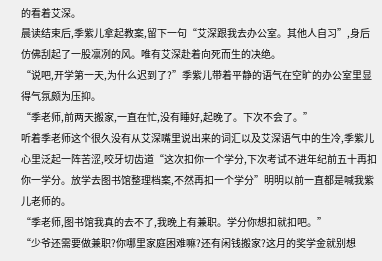的看着艾深。
晨读结束后,季紫儿拿起教案,留下一句“艾深跟我去办公室。其他人自习”,身后仿佛刮起了一股凛冽的风。唯有艾深赴着向死而生的决绝。
“说吧,开学第一天,为什么迟到了?”季紫儿带着平静的语气在空旷的办公室里显得气氛颇为压抑。
“季老师,前两天搬家,一直在忙,没有睡好,起晚了。下次不会了。”
听着季老师这个很久没有从艾深嘴里说出来的词汇以及艾深语气中的生冷,季紫儿心里泛起一阵苦涩,咬牙切齿道“这次扣你一个学分,下次考试不进年纪前五十再扣你一学分。放学去图书馆整理档案,不然再扣一个学分”明明以前一直都是喊我紫儿老师的。
“季老师,图书馆我真的去不了,我晚上有兼职。学分你想扣就扣吧。”
“少爷还需要做兼职?你哪里家庭困难嘛?还有闲钱搬家?这月的奖学金就别想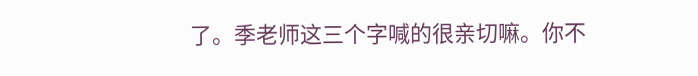了。季老师这三个字喊的很亲切嘛。你不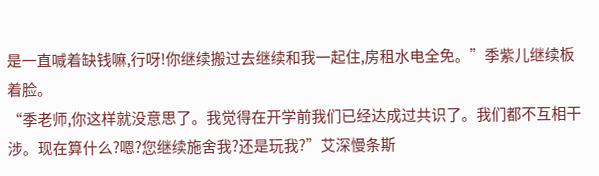是一直喊着缺钱嘛,行呀!你继续搬过去继续和我一起住,房租水电全免。”季紫儿继续板着脸。
“季老师,你这样就没意思了。我觉得在开学前我们已经达成过共识了。我们都不互相干涉。现在算什么?嗯?您继续施舍我?还是玩我?”艾深慢条斯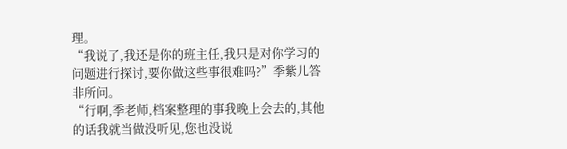理。
“我说了,我还是你的班主任,我只是对你学习的问题进行探讨,要你做这些事很难吗?”季紫儿答非所问。
“行啊,季老师,档案整理的事我晚上会去的,其他的话我就当做没听见,您也没说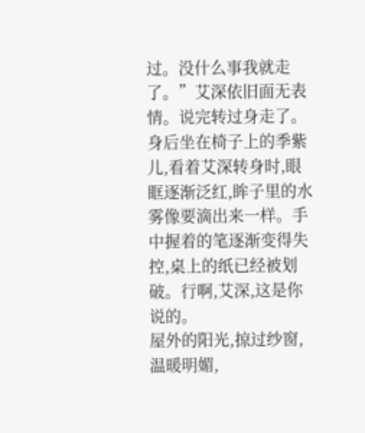过。没什么事我就走了。”艾深依旧面无表情。说完转过身走了。
身后坐在椅子上的季紫儿,看着艾深转身时,眼眶逐渐泛红,眸子里的水雾像要滴出来一样。手中握着的笔逐渐变得失控,桌上的纸已经被划破。行啊,艾深,这是你说的。
屋外的阳光,掠过纱窗,温暖明媚,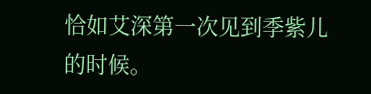恰如艾深第一次见到季紫儿的时候。